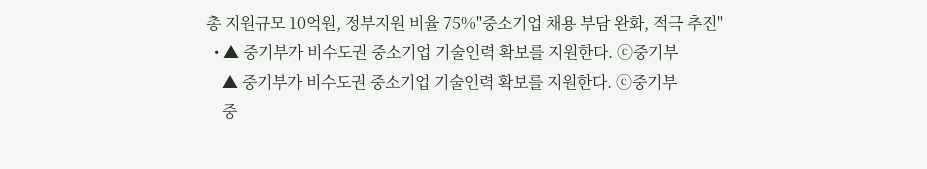총 지원규모 10억원, 정부지원 비율 75%"중소기업 채용 부담 완화, 적극 추진"
  • ▲ 중기부가 비수도권 중소기업 기술인력 확보를 지원한다. ⓒ중기부
    ▲ 중기부가 비수도권 중소기업 기술인력 확보를 지원한다. ⓒ중기부
    중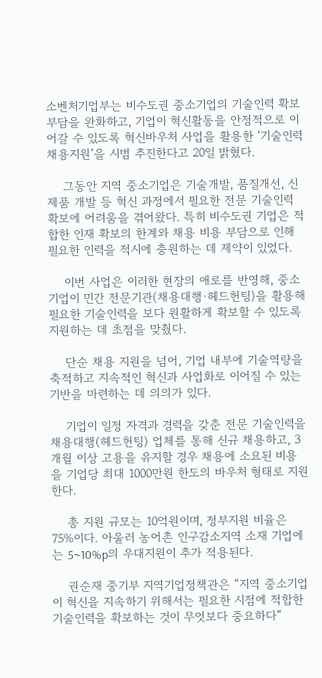소벤처기업부는 비수도권 중소기업의 기술인력 확보 부담을 완화하고, 기업이 혁신활동을 안정적으로 이어갈 수 있도록 혁신바우처 사업을 활용한 ‘기술인력 채용지원’을 시범 추진한다고 20일 밝혔다.

    그동안 지역 중소기업은 기술개발, 품질개선, 신제품 개발 등 혁신 과정에서 필요한 전문 기술인력 확보에 어려움을 겪어왔다. 특히 비수도권 기업은 적합한 인재 확보의 한계와 채용 비용 부담으로 인해 필요한 인력을 적시에 충원하는 데 제약이 있었다.

    이번 사업은 이러한 현장의 애로를 반영해, 중소기업이 민간 전문기관(채용대행·헤드헌팅)을 활용해 필요한 기술인력을 보다 원활하게 확보할 수 있도록 지원하는 데 초점을 맞췄다.

    단순 채용 지원을 넘어, 기업 내부에 기술역량을 축적하고 지속적인 혁신과 사업화로 이어질 수 있는 기반을 마련하는 데 의의가 있다.

    기업이 일정 자격과 경력을 갖춘 전문 기술인력을 채용대행(헤드헌팅) 업체를 통해 신규 채용하고, 3개월 이상 고용을 유지할 경우 채용에 소요된 비용을 기업당 최대 1000만원 한도의 바우처 형태로 지원한다.

    총 지원 규모는 10억원이며, 정부지원 비율은 75%이다. 아울러 농어촌 인구감소지역 소재 기업에는 5~10%p의 우대지원이 추가 적용된다.

    권순재 중기부 지역기업정책관은 “지역 중소기업이 혁신을 지속하기 위해서는 필요한 시점에 적합한 기술인력을 확보하는 것이 무엇보다 중요하다”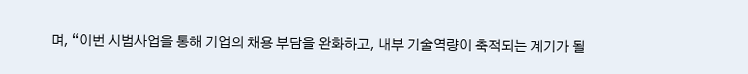며, “이번 시범사업을 통해 기업의 채용 부담을 완화하고, 내부 기술역량이 축적되는 계기가 될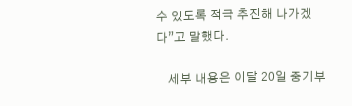수 있도록 적극 추진해 나가겠다”고 말했다.

    세부 내용은 이달 20일 중기부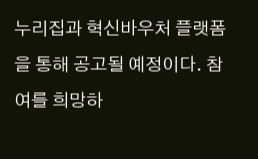누리집과 혁신바우처 플랫폼을 통해 공고될 예정이다. 참여를 희망하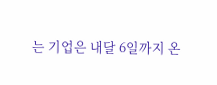는 기업은 내달 6일까지 온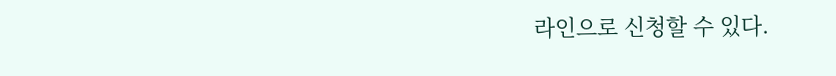라인으로 신청할 수 있다.